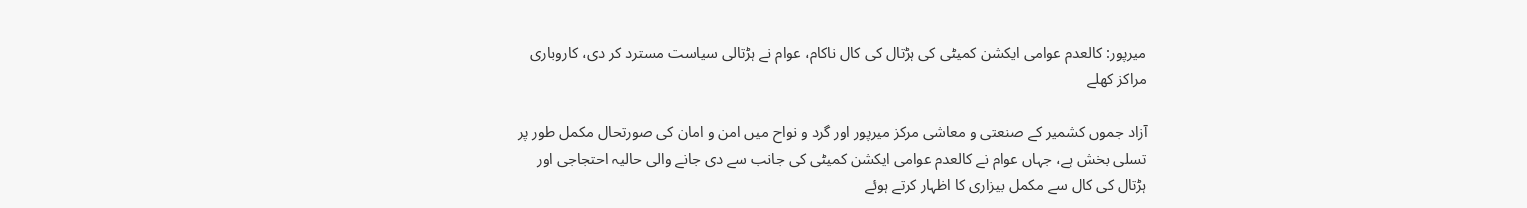میرپور: کالعدم عوامی ایکشن کمیٹی کی ہڑتال کی کال ناکام، عوام نے ہڑتالی سیاست مسترد کر دی، کاروباری مراکز کھلے

آزاد جموں کشمیر کے صنعتی و معاشی مرکز میرپور اور گرد و نواح میں امن و امان کی صورتحال مکمل طور پر تسلی بخش ہے، جہاں عوام نے کالعدم عوامی ایکشن کمیٹی کی جانب سے دی جانے والی حالیہ احتجاجی اور ہڑتال کی کال سے مکمل بیزاری کا اظہار کرتے ہوئے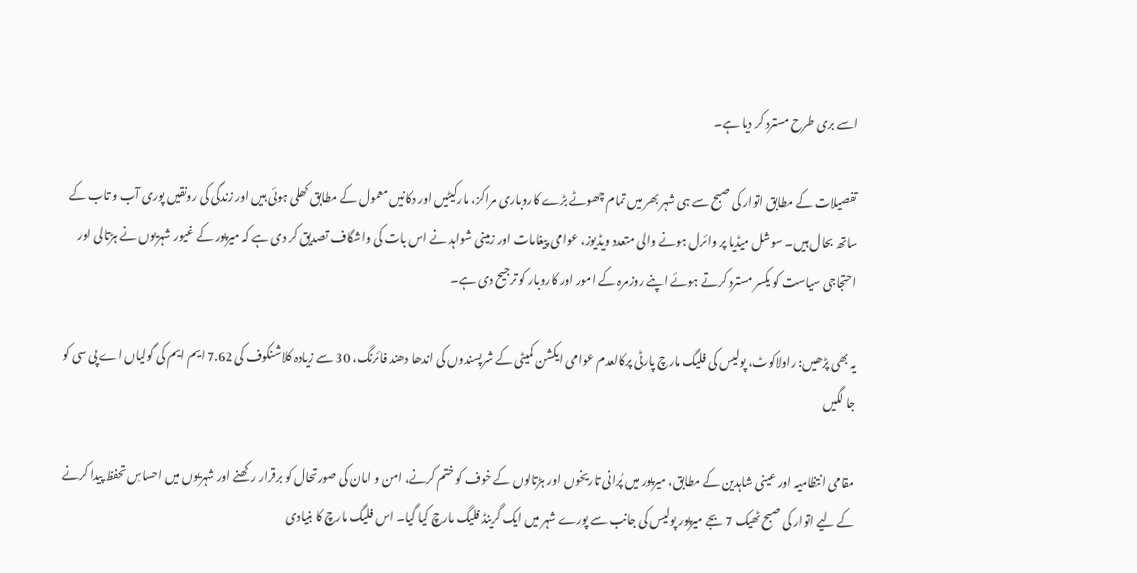اسے بری طرح مسترد کر دیا ہے۔

تفصیلات کے مطابق اتوار کی صبح سے ہی شہر بھر میں تمام چھوٹے بڑے کاروباری مراکز، مارکیٹیں اور دکانیں معمول کے مطابق کھلی ہوئی ہیں اور زندگی کی رونقیں پوری آب و تاب کے ساتھ بحال ہیں۔ سوشل میڈیا پر وائرل ہونے والی متعدد ویڈیوز، عوامی پیغامات اور زمینی شواہد نے اس بات کی واشگاف تصدیق کر دی ہے کہ میرپور کے غیور شہریوں نے ہڑتالی اور احتجاجی سیاست کو یکسر مسترد کرتے ہوئے اپنے روزمرہ کے امور اور کاروبار کو ترجیح دی ہے۔

یہ بھی پڑھیں: راولاکوٹ، پولیس کی فلیگ مارچ پارٹی پرکالعدم عوامی ایکشن کمیٹی کے شرپسندوں کی اندھا دھند فائرنگ، 30 سے زیادہ کلاشنکوف کی 7.62 ایم ایم کی گولیاں اے پی سی کو جا لگیں

مقامی انتظامیہ اور عینی شاہدین کے مطابق، میرپور میں پُرانی تاریخوں اور ہڑتالوں کے خوف کو ختم کرنے، امن و امان کی صورتحال کو برقرار رکھنے اور شہریوں میں احساسِ تحفظ پیدا کرنے کے لیے اتوار کی صبح ٹھیک 7 بجے میرپور پولیس کی جانب سے پورے شہر میں ایک گرینڈ فلیگ مارچ کیا گیا۔ اس فلیگ مارچ کا بنیادی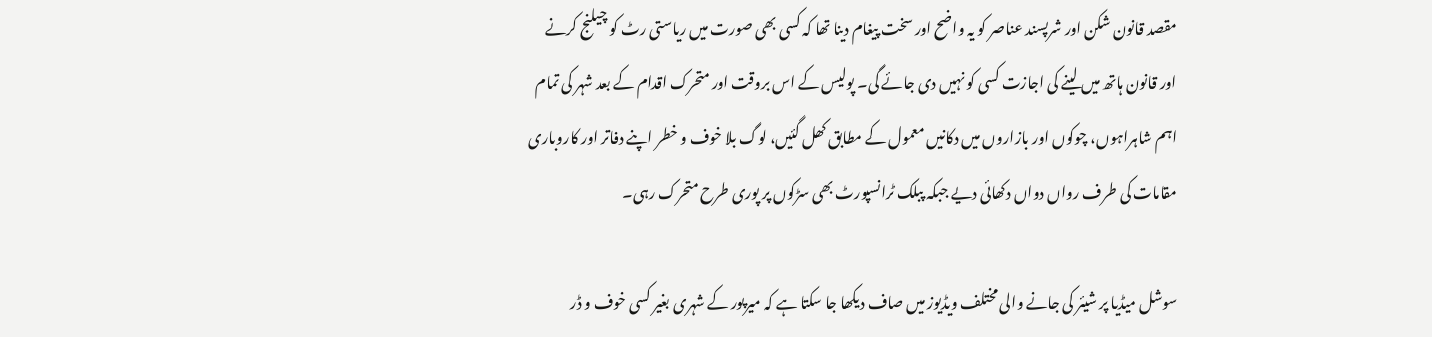مقصد قانون شکن اور شرپسند عناصر کو یہ واضح اور سخت پیغام دینا تھا کہ کسی بھی صورت میں ریاستی رٹ کو چیلنج کرنے اور قانون ہاتھ میں لینے کی اجازت کسی کو نہیں دی جائے گی۔ پولیس کے اس بروقت اور متحرک اقدام کے بعد شہر کی تمام اہم شاہراہوں، چوکوں اور بازاروں میں دکانیں معمول کے مطابق کھل گئیں، لوگ بلا خوف و خطر اپنے دفاتر اور کاروباری مقامات کی طرف رواں دواں دکھائی دیے جبکہ پبلک ٹرانسپورٹ بھی سڑکوں پر پوری طرح متحرک رہی۔

سوشل میڈیا پر شیئر کی جانے والی مختلف ویڈیوز میں صاف دیکھا جا سکتا ہے کہ میرپور کے شہری بغیر کسی خوف و ڈر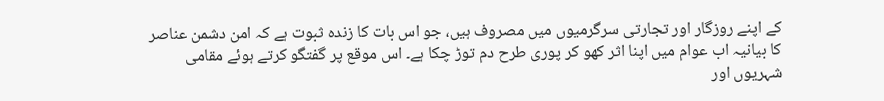کے اپنے روزگار اور تجارتی سرگرمیوں میں مصروف ہیں، جو اس بات کا زندہ ثبوت ہے کہ امن دشمن عناصر کا بیانیہ اب عوام میں اپنا اثر کھو کر پوری طرح دم توڑ چکا ہے۔ اس موقع پر گفتگو کرتے ہوئے مقامی شہریوں اور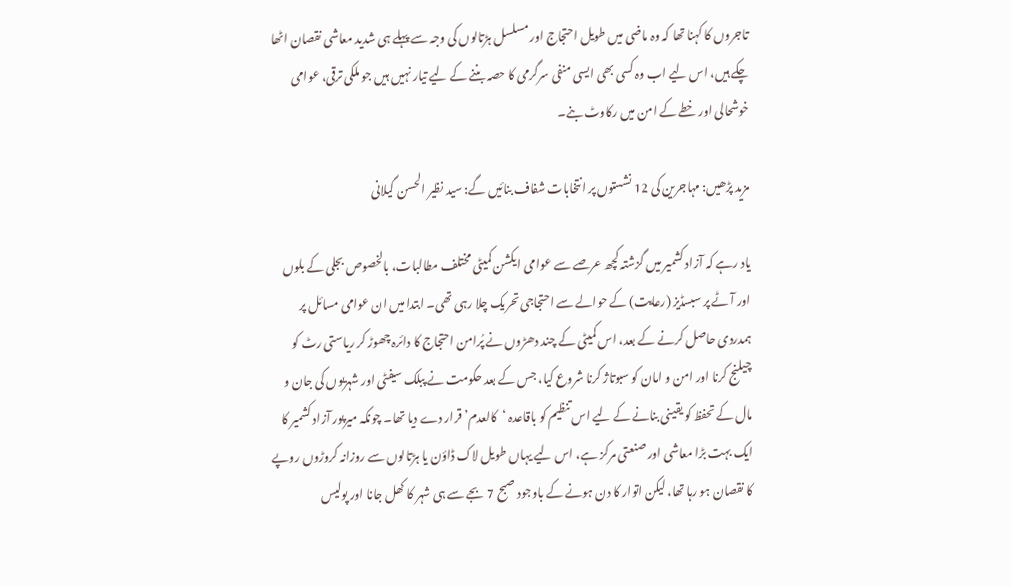تاجروں کا کہنا تھا کہ وہ ماضی میں طویل احتجاج اور مسلسل ہڑتالوں کی وجہ سے پہلے ہی شدید معاشی نقصان اٹھا چکے ہیں، اس لیے اب وہ کسی بھی ایسی منفی سرگرمی کا حصہ بننے کے لیے تیار نہیں ہیں جو ملکی ترقی، عوامی خوشحالی اور خطے کے امن میں رکاوٹ بنے۔

مزید پڑھیں: مہاجرین کی 12 نشستوں پر انتخابات شفاف بنائیں گے: سید نظیر الحسن گیلانی

یاد رہے کہ آزاد کشمیر میں گزشتہ کچھ عرصے سے عوامی ایکشن کمیٹی مختلف مطالبات، بالخصوص بجلی کے بلوں اور آٹے پر سبسڈیز (رعایت) کے حوالے سے احتجاجی تحریک چلا رہی تھی۔ ابتدا میں ان عوامی مسائل پر ہمدردی حاصل کرنے کے بعد، اس کمیٹی کے چند دھڑوں نے پُرامن احتجاج کا دائرہ چھوڑ کر ریاستی رٹ کو چیلنج کرنا اور امن و امان کو سبوتاژ کرنا شروع کیا، جس کے بعد حکومت نے پبلک سیفٹی اور شہریوں کی جان و مال کے تحفظ کو یقینی بنانے کے لیے اس تنظیم کو باقاعدہ ‘کالعدم’ قرار دے دیا تھا۔ چونکہ میرپور آزاد کشمیر کا ایک بہت بڑا معاشی اور صنعتی مرکز ہے، اس لیے یہاں طویل لاک ڈاؤن یا ہڑتالوں سے روزانہ کروڑوں روپے کا نقصان ہو رہا تھا، لیکن اتوار کا دن ہونے کے باوجود صبح 7 بجے سے ہی شہر کا کھل جانا اور پولیس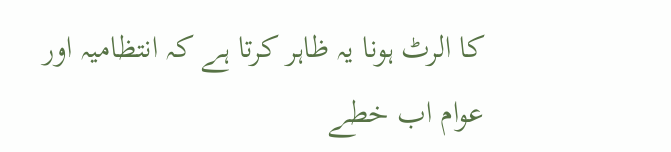کا الرٹ ہونا یہ ظاہر کرتا ہے کہ انتظامیہ اور عوام اب خطے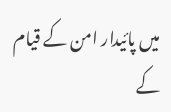میں پائیدار امن کے قیام کے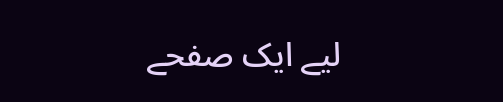لیے ایک صفحے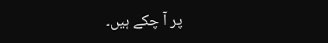پر آ چکے ہیں۔